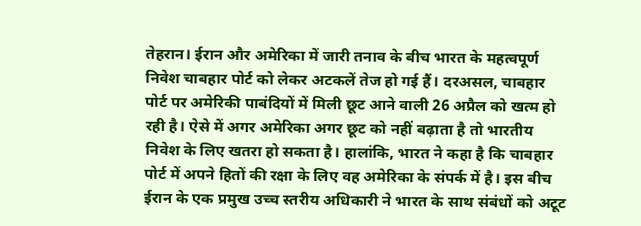तेहरान। ईरान और अमेरिका में जारी तनाव के बीच भारत के महत्वपूर्ण निवेश चाबहार पोर्ट को लेकर अटकलें तेज हो गई हैं। दरअसल, चाबहार पोर्ट पर अमेरिकी पाबंदियों में मिली छूट आने वाली 26 अप्रैल को खत्म हो रही है। ऐसे में अगर अमेरिका अगर छूट को नहीं बढ़ाता है तो भारतीय निवेश के लिए खतरा हो सकता है। हालांकि, भारत ने कहा है कि चाबहार पोर्ट में अपने हितों की रक्षा के लिए वह अमेरिका के संपर्क में है। इस बीच ईरान के एक प्रमुख उच्च स्तरीय अधिकारी ने भारत के साथ संबंधों को अटूट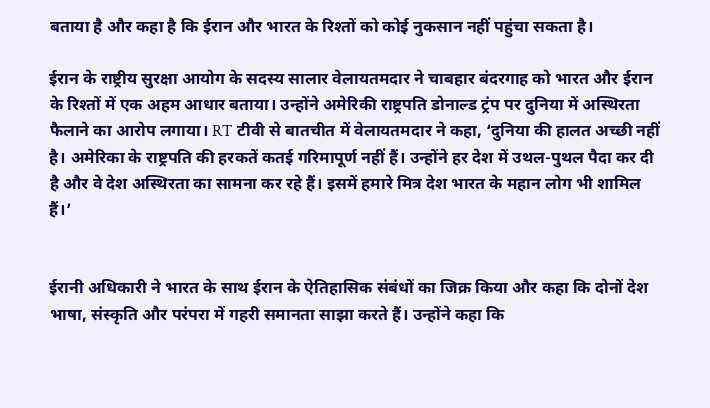बताया है और कहा है कि ईरान और भारत के रिश्तों को कोई नुकसान नहीं पहुंचा सकता है।

ईरान के राष्ट्रीय सुरक्षा आयोग के सदस्य सालार वेलायतमदार ने चाबहार बंदरगाह को भारत और ईरान के रिश्तों में एक अहम आधार बताया। उन्होंने अमेरिकी राष्ट्रपति डोनाल्ड ट्रंप पर दुनिया में अस्थिरता फैलाने का आरोप लगाया। RT टीवी से बातचीत में वेलायतमदार ने कहा, ‘दुनिया की हालत अच्छी नहीं है। अमेरिका के राष्ट्रपति की हरकतें कतई गरिमापूर्ण नहीं हैं। उन्होंने हर देश में उथल-पुथल पैदा कर दी है और वे देश अस्थिरता का सामना कर रहे हैं। इसमें हमारे मित्र देश भारत के महान लोग भी शामिल हैं।’


ईरानी अधिकारी ने भारत के साथ ईरान के ऐतिहासिक संबंधों का जिक्र किया और कहा कि दोनों देश भाषा, संस्कृति और परंपरा में गहरी समानता साझा करते हैं। उन्होंने कहा कि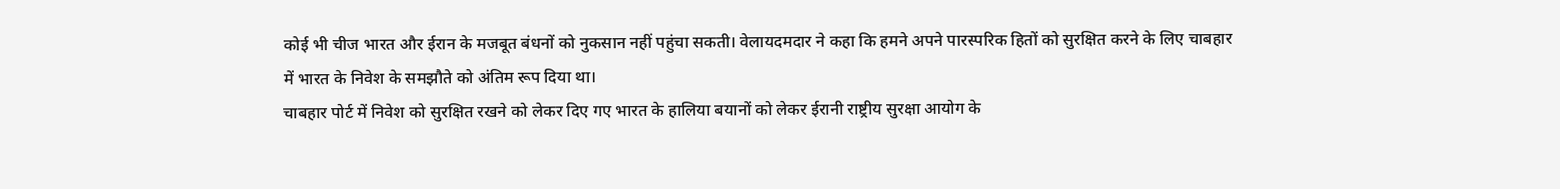कोई भी चीज भारत और ईरान के मजबूत बंधनों को नुकसान नहीं पहुंचा सकती। वेलायदमदार ने कहा कि हमने अपने पारस्परिक हितों को सुरक्षित करने के लिए चाबहार में भारत के निवेश के समझौते को अंतिम रूप दिया था।
चाबहार पोर्ट में निवेश को सुरक्षित रखने को लेकर दिए गए भारत के हालिया बयानों को लेकर ईरानी राष्ट्रीय सुरक्षा आयोग के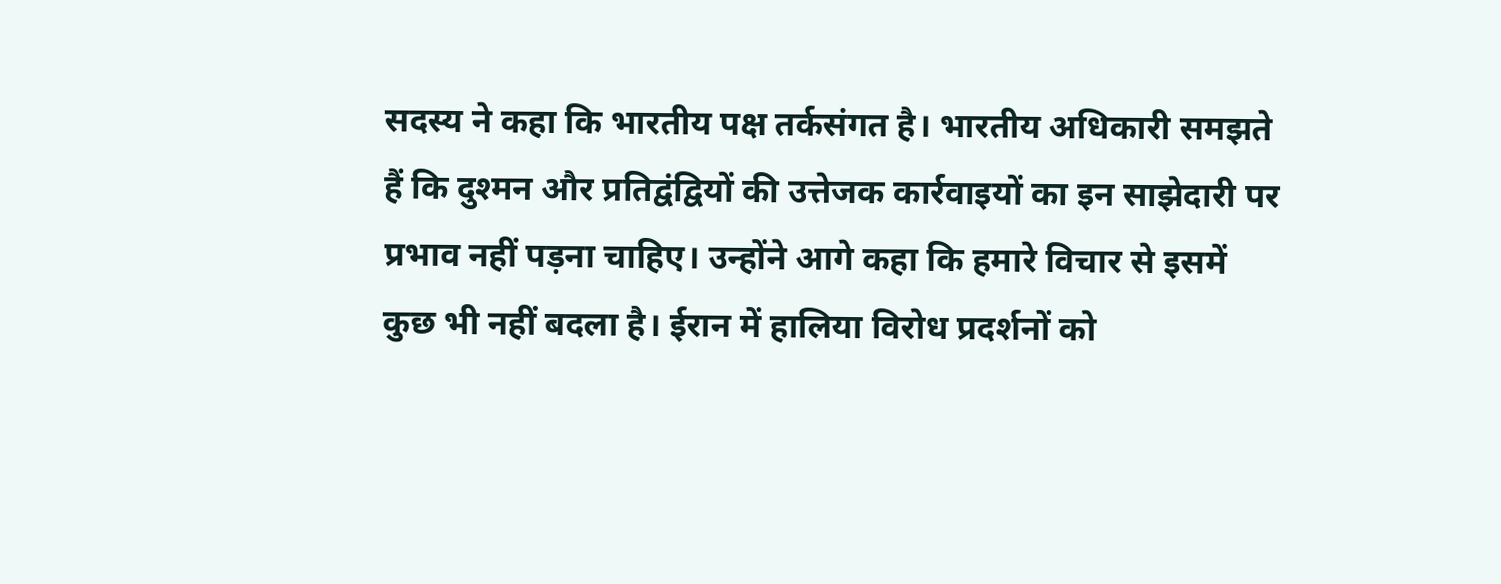सदस्य ने कहा कि भारतीय पक्ष तर्कसंगत है। भारतीय अधिकारी समझते हैं कि दुश्मन और प्रतिद्वंद्वियों की उत्तेजक कार्रवाइयों का इन साझेदारी पर प्रभाव नहीं पड़ना चाहिए। उन्होंने आगे कहा कि हमारे विचार से इसमें कुछ भी नहीं बदला है। ईरान में हालिया विरोध प्रदर्शनों को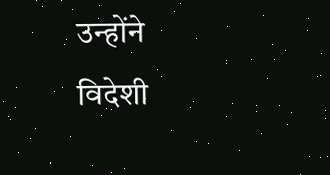उन्होंने विदेशी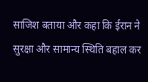साजिश बताया और कहा कि ईरान ने सुरक्षा और सामान्य स्थिति बहाल कर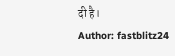दी है।
Author: fastblitz24